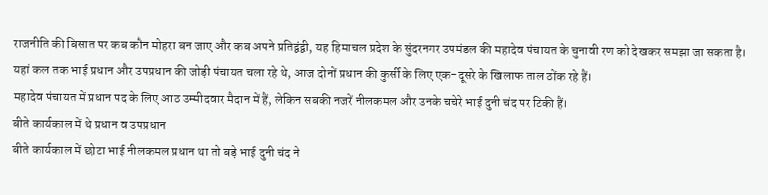राजनीति की बिसात पर कब कौन मोहरा बन जाए और कब अपने प्रतिद्वंद्वी, यह हिमाचल प्रदेश के सुंदरनगर उपमंडल की महादेव पंचायत के चुनावी रण को देखकर समझा जा सकता है। यहां कल तक भाई प्रधान और उपप्रधान की जोड़ी पंचायत चला रहे थे, आज दोनों प्रधान की कुर्सी के लिए एक-दूसरे के खिलाफ ताल ठोंक रहे हैं।
महादेव पंचायत में प्रधान पद के लिए आठ उम्मीदवार मैदान में हैं, लेकिन सबकी नजरें नीलकमल और उनके चचेरे भाई दुनी चंद पर टिकी हैं।
बीते कार्यकाल में थे प्रधान व उपप्रधान
बीते कार्यकाल में छोटा भाई नीलकमल प्रधान था तो बड़े भाई दुनी चंद ने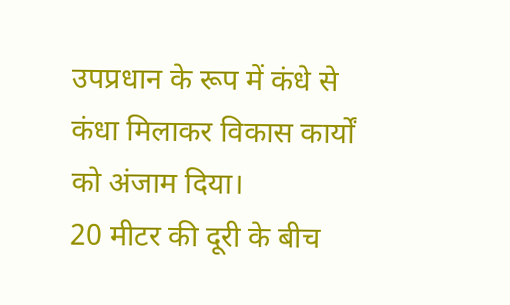उपप्रधान के रूप में कंधे से कंधा मिलाकर विकास कार्यों को अंजाम दिया।
20 मीटर की दूरी के बीच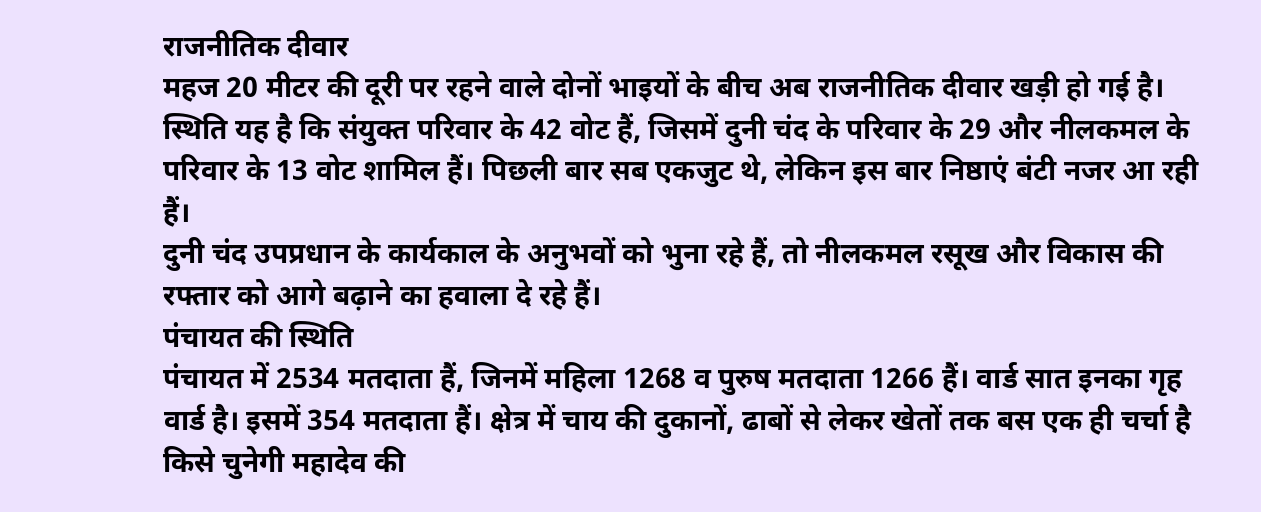राजनीतिक दीवार
महज 20 मीटर की दूरी पर रहने वाले दोनों भाइयों के बीच अब राजनीतिक दीवार खड़ी हो गई है। स्थिति यह है कि संयुक्त परिवार के 42 वोट हैं, जिसमें दुनी चंद के परिवार के 29 और नीलकमल के परिवार के 13 वोट शामिल हैं। पिछली बार सब एकजुट थे, लेकिन इस बार निष्ठाएं बंटी नजर आ रही हैं।
दुनी चंद उपप्रधान के कार्यकाल के अनुभवों को भुना रहे हैं, तो नीलकमल रसूख और विकास की रफ्तार को आगे बढ़ाने का हवाला दे रहे हैं।
पंचायत की स्थिति
पंचायत में 2534 मतदाता हैं, जिनमें महिला 1268 व पुरुष मतदाता 1266 हैं। वार्ड सात इनका गृह वार्ड है। इसमें 354 मतदाता हैं। क्षेत्र में चाय की दुकानों, ढाबों से लेकर खेतों तक बस एक ही चर्चा है किसे चुनेगी महादेव की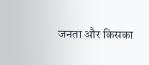जनता और किसका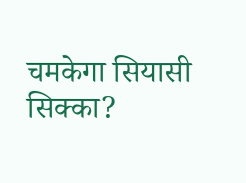चमकेगा सियासी सिक्का?